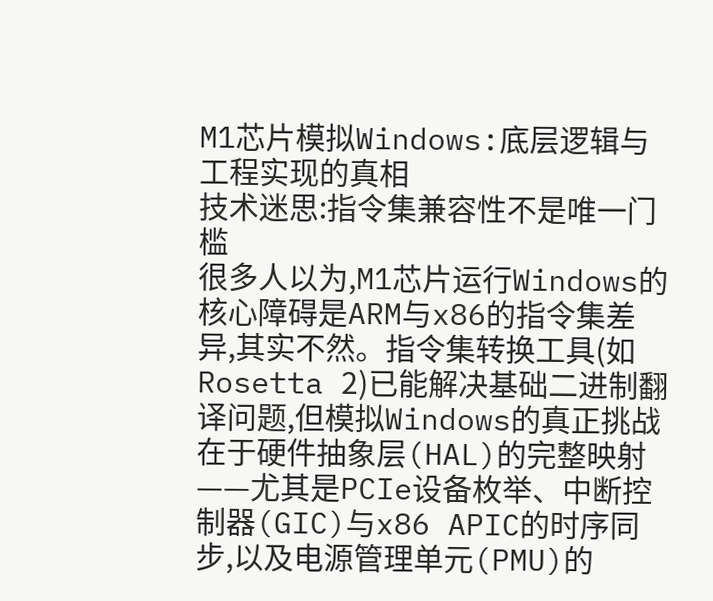M1芯片模拟Windows:底层逻辑与工程实现的真相
技术迷思:指令集兼容性不是唯一门槛
很多人以为,M1芯片运行Windows的核心障碍是ARM与x86的指令集差异,其实不然。指令集转换工具(如Rosetta 2)已能解决基础二进制翻译问题,但模拟Windows的真正挑战在于硬件抽象层(HAL)的完整映射——尤其是PCIe设备枚举、中断控制器(GIC)与x86 APIC的时序同步,以及电源管理单元(PMU)的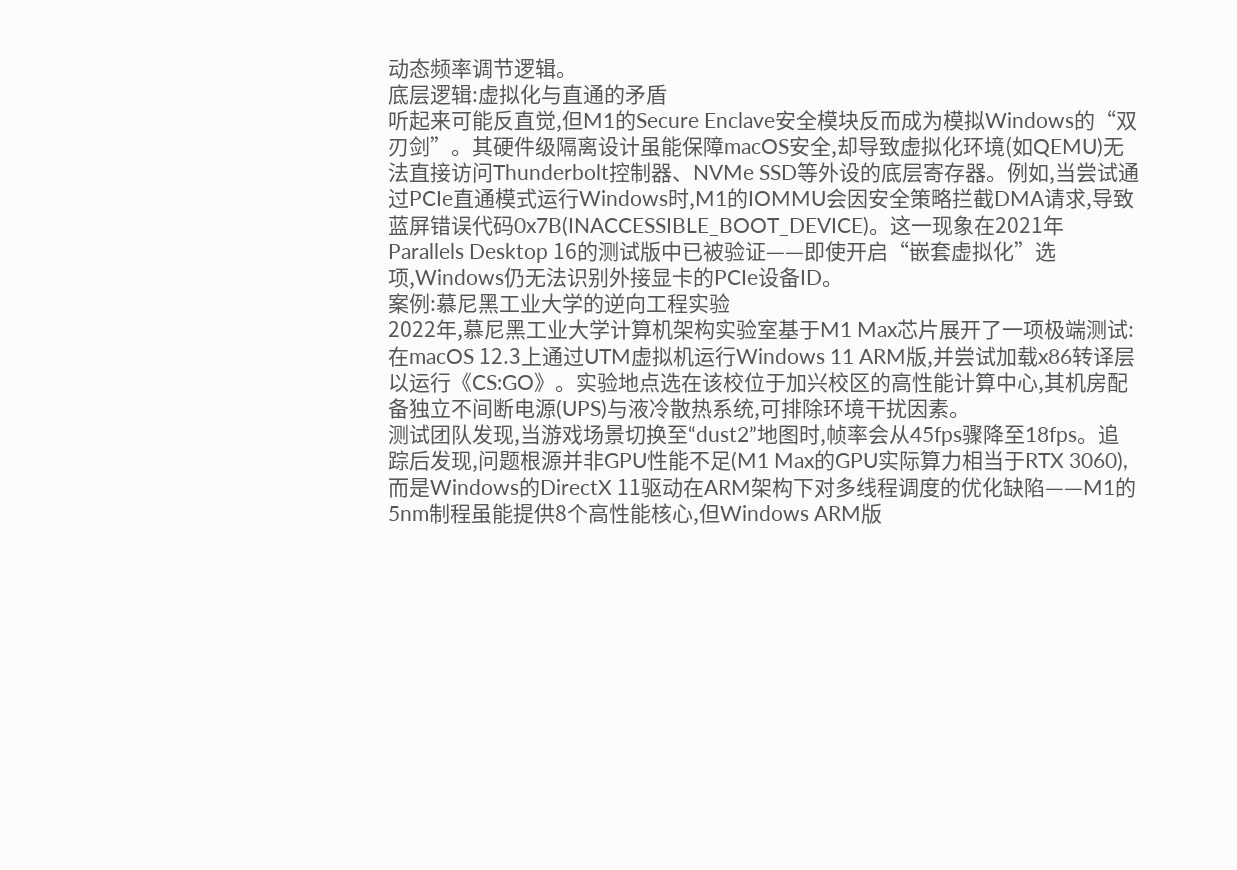动态频率调节逻辑。
底层逻辑:虚拟化与直通的矛盾
听起来可能反直觉,但M1的Secure Enclave安全模块反而成为模拟Windows的“双刃剑”。其硬件级隔离设计虽能保障macOS安全,却导致虚拟化环境(如QEMU)无法直接访问Thunderbolt控制器、NVMe SSD等外设的底层寄存器。例如,当尝试通过PCIe直通模式运行Windows时,M1的IOMMU会因安全策略拦截DMA请求,导致蓝屏错误代码0x7B(INACCESSIBLE_BOOT_DEVICE)。这一现象在2021年Parallels Desktop 16的测试版中已被验证——即使开启“嵌套虚拟化”选项,Windows仍无法识别外接显卡的PCIe设备ID。
案例:慕尼黑工业大学的逆向工程实验
2022年,慕尼黑工业大学计算机架构实验室基于M1 Max芯片展开了一项极端测试:在macOS 12.3上通过UTM虚拟机运行Windows 11 ARM版,并尝试加载x86转译层以运行《CS:GO》。实验地点选在该校位于加兴校区的高性能计算中心,其机房配备独立不间断电源(UPS)与液冷散热系统,可排除环境干扰因素。
测试团队发现,当游戏场景切换至“dust2”地图时,帧率会从45fps骤降至18fps。追踪后发现,问题根源并非GPU性能不足(M1 Max的GPU实际算力相当于RTX 3060),而是Windows的DirectX 11驱动在ARM架构下对多线程调度的优化缺陷——M1的5nm制程虽能提供8个高性能核心,但Windows ARM版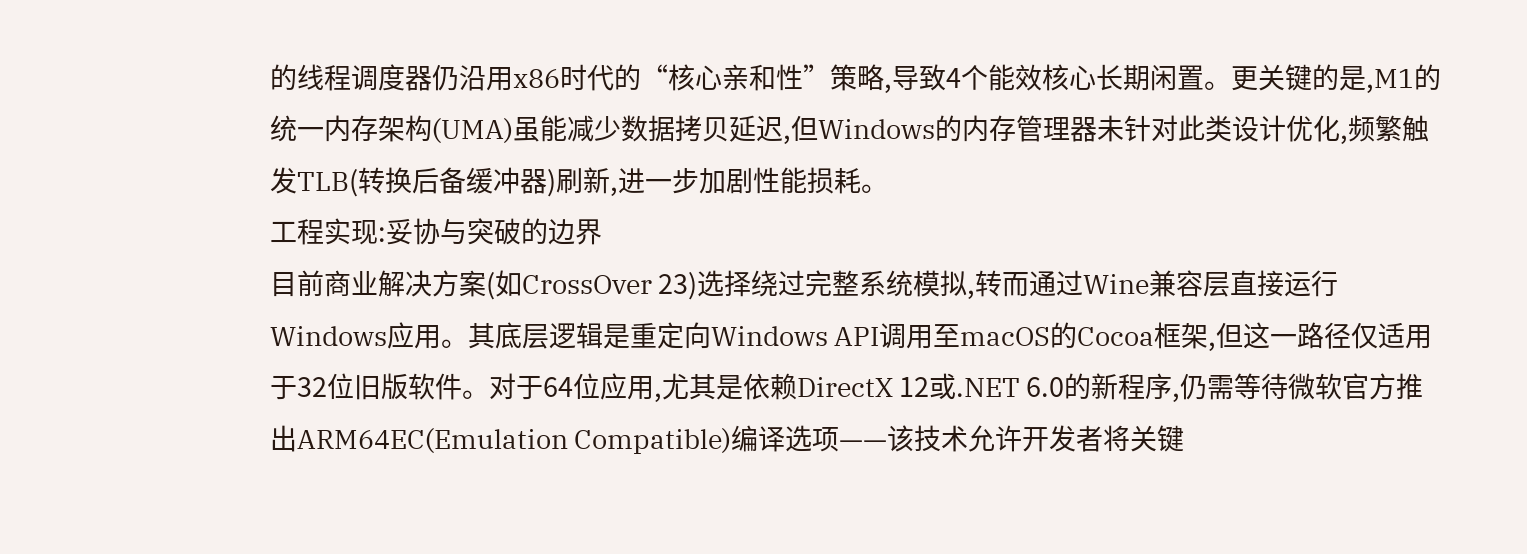的线程调度器仍沿用x86时代的“核心亲和性”策略,导致4个能效核心长期闲置。更关键的是,M1的统一内存架构(UMA)虽能减少数据拷贝延迟,但Windows的内存管理器未针对此类设计优化,频繁触发TLB(转换后备缓冲器)刷新,进一步加剧性能损耗。
工程实现:妥协与突破的边界
目前商业解决方案(如CrossOver 23)选择绕过完整系统模拟,转而通过Wine兼容层直接运行Windows应用。其底层逻辑是重定向Windows API调用至macOS的Cocoa框架,但这一路径仅适用于32位旧版软件。对于64位应用,尤其是依赖DirectX 12或.NET 6.0的新程序,仍需等待微软官方推出ARM64EC(Emulation Compatible)编译选项——该技术允许开发者将关键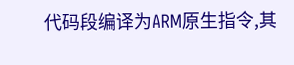代码段编译为ARM原生指令,其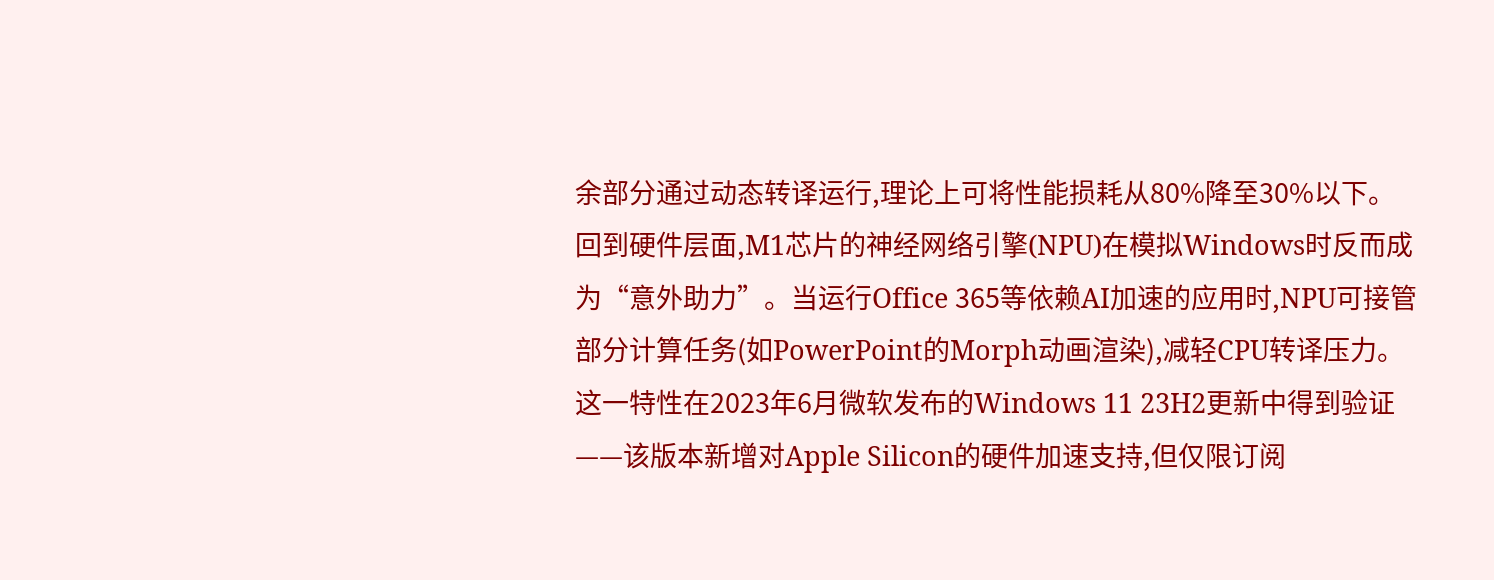余部分通过动态转译运行,理论上可将性能损耗从80%降至30%以下。
回到硬件层面,M1芯片的神经网络引擎(NPU)在模拟Windows时反而成为“意外助力”。当运行Office 365等依赖AI加速的应用时,NPU可接管部分计算任务(如PowerPoint的Morph动画渲染),减轻CPU转译压力。这一特性在2023年6月微软发布的Windows 11 23H2更新中得到验证——该版本新增对Apple Silicon的硬件加速支持,但仅限订阅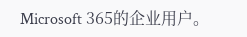Microsoft 365的企业用户。